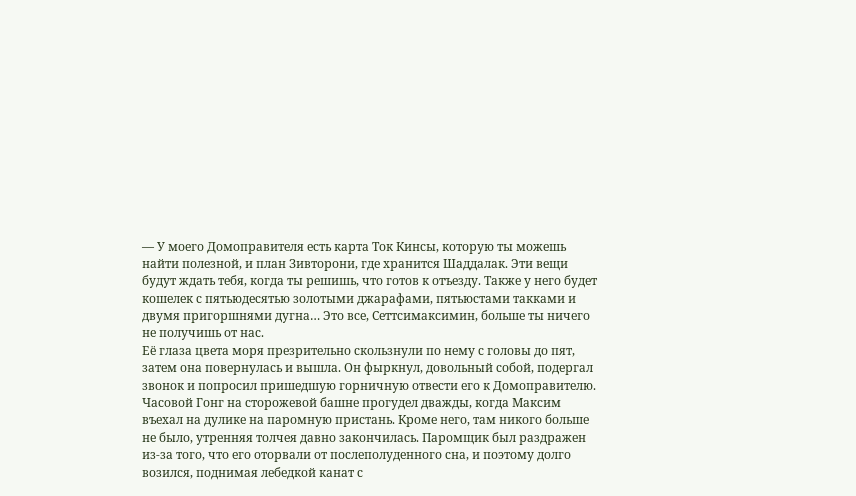— У моего Домоправителя есть карта Ток Кинсы, которую ты можешь найти полезной, и план Зивторони, где хранится Шаддалак. Эти вещи будут ждать тебя, когда ты решишь, что готов к отъезду. Также у него будет кошелек с пятьюдесятью золотыми джарафами, пятьюстами такками и двумя пригоршнями дугна… Это все, Сеттсимаксимин, больше ты ничего не получишь от нас.
Её глаза цвета моря презрительно скользнули по нему с головы до пят, затем она повернулась и вышла. Он фыркнул, довольный собой, подергал звонок и попросил пришедшую горничную отвести его к Домоправителю.
Часовой Гонг на сторожевой башне прогудел дважды, когда Максим въехал на дулике на паромную пристань. Кроме него, там никого больше не было, утренняя толчея давно закончилась. Паромщик был раздражен из-за того, что его оторвали от послеполуденного сна, и поэтому долго возился, поднимая лебедкой канат с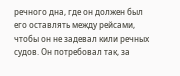речного дна, где он должен был его оставлять между рейсами, чтобы он не задевал кили речных судов. Он потребовал так, за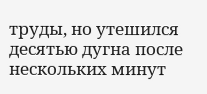труды, но утешился десятью дугна после нескольких минут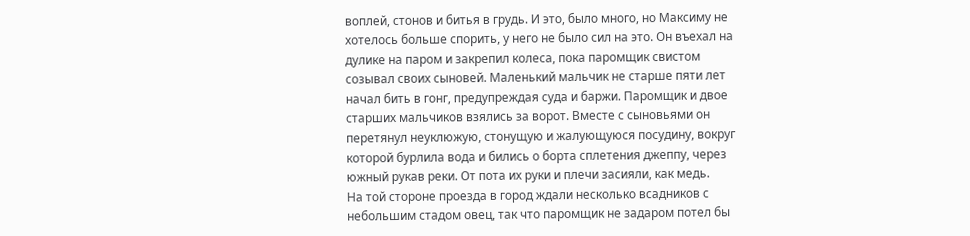воплей, стонов и битья в грудь. И это, было много, но Максиму не хотелось больше спорить, у него не было сил на это. Он въехал на дулике на паром и закрепил колеса, пока паромщик свистом созывал своих сыновей. Маленький мальчик не старше пяти лет начал бить в гонг, предупреждая суда и баржи. Паромщик и двое старших мальчиков взялись за ворот. Вместе с сыновьями он перетянул неуклюжую, стонущую и жалующуюся посудину, вокруг которой бурлила вода и бились о борта сплетения джеппу, через южный рукав реки. От пота их руки и плечи засияли, как медь.
На той стороне проезда в город ждали несколько всадников с небольшим стадом овец, так что паромщик не задаром потел бы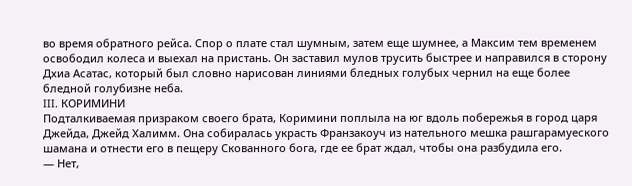во время обратного рейса. Спор о плате стал шумным, затем еще шумнее, а Максим тем временем освободил колеса и выехал на пристань. Он заставил мулов трусить быстрее и направился в сторону Дхиа Асатас, который был словно нарисован линиями бледных голубых чернил на еще более бледной голубизне неба.
III. КОРИМИНИ
Подталкиваемая призраком своего брата, Коримини поплыла на юг вдоль побережья в город царя Джейда, Джейд Халимм. Она собиралась украсть Франзакоуч из нательного мешка рашгарамуеского шамана и отнести его в пещеру Скованного бога, где ее брат ждал, чтобы она разбудила его.
— Нет,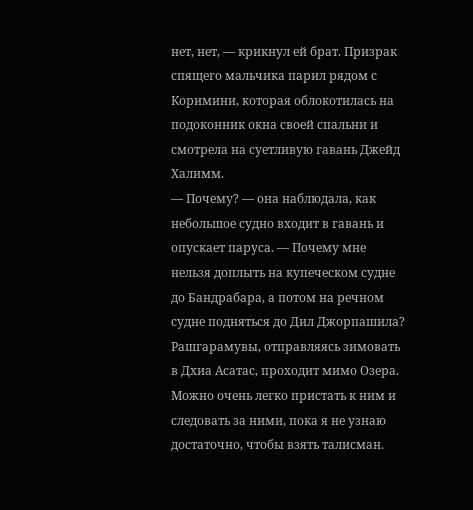нет, нет, — крикнул ей брат. Призрак спящего мальчика парил рядом с Коримини, которая облокотилась на подоконник окна своей спальни и смотрела на суетливую гавань Джейд Халимм.
— Почему? — она наблюдала, как небольшое судно входит в гавань и опускает паруса. — Почему мне нельзя доплыть на купеческом судне до Бандрабара, а потом на речном судне подняться до Дил Джорпашила? Рашгарамувы, отправляясь зимовать в Дхиа Асатас, проходит мимо Озера. Можно очень легко пристать к ним и следовать за ними, пока я не узнаю достаточно, чтобы взять талисман.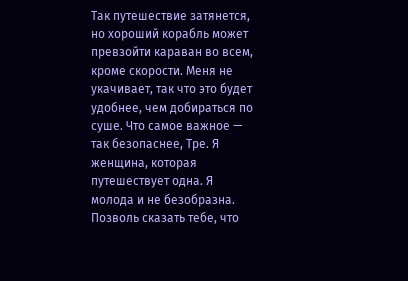Так путешествие затянется, но хороший корабль может превзойти караван во всем, кроме скорости. Меня не укачивает, так что это будет удобнее, чем добираться по суше. Что самое важное — так безопаснее, Тре. Я женщина, которая путешествует одна. Я молода и не безобразна. Позволь сказать тебе, что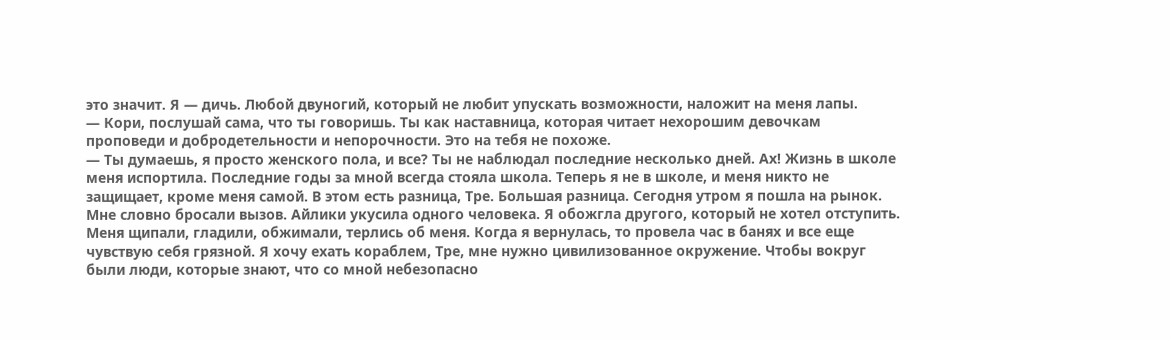это значит. Я — дичь. Любой двуногий, который не любит упускать возможности, наложит на меня лапы.
— Кори, послушай сама, что ты говоришь. Ты как наставница, которая читает нехорошим девочкам проповеди и добродетельности и непорочности. Это на тебя не похоже.
— Ты думаешь, я просто женского пола, и все? Ты не наблюдал последние несколько дней. Ах! Жизнь в школе меня испортила. Последние годы за мной всегда стояла школа. Теперь я не в школе, и меня никто не защищает, кроме меня самой. В этом есть разница, Тре. Большая разница. Сегодня утром я пошла на рынок. Мне словно бросали вызов. Айлики укусила одного человека. Я обожгла другого, который не хотел отступить. Меня щипали, гладили, обжимали, терлись об меня. Когда я вернулась, то провела час в банях и все еще чувствую себя грязной. Я хочу ехать кораблем, Тре, мне нужно цивилизованное окружение. Чтобы вокруг были люди, которые знают, что со мной небезопасно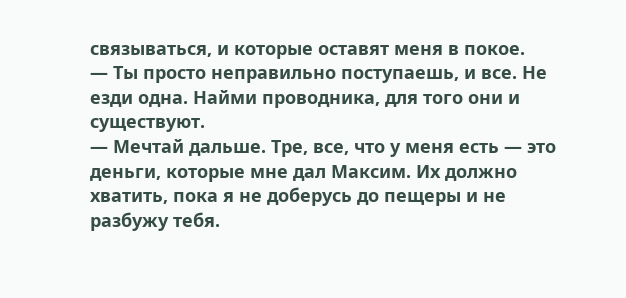связываться, и которые оставят меня в покое.
— Ты просто неправильно поступаешь, и все. Не езди одна. Найми проводника, для того они и существуют.
— Мечтай дальше. Тре, все, что у меня есть — это деньги, которые мне дал Максим. Их должно хватить, пока я не доберусь до пещеры и не разбужу тебя.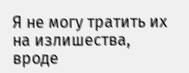Я не могу тратить их на излишества, вроде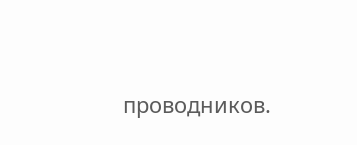проводников.